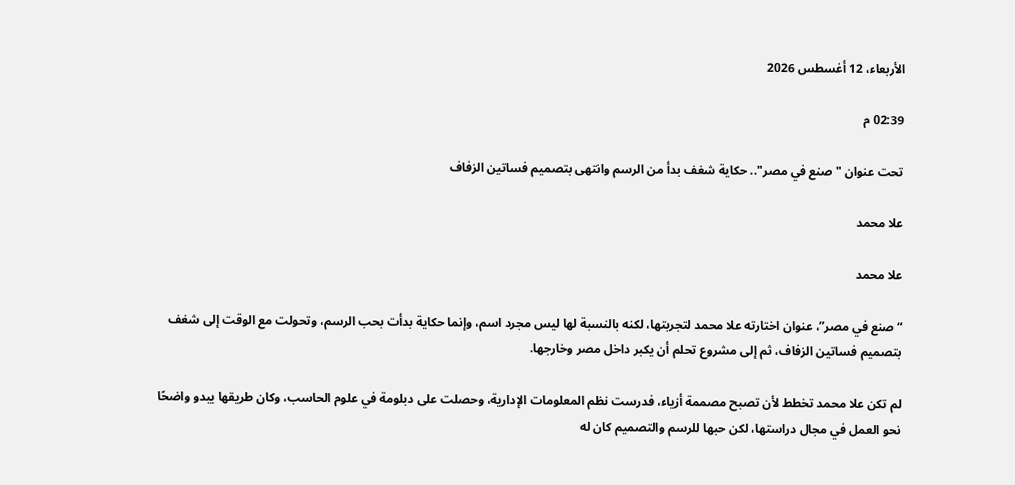الأربعاء، 12 أغسطس 2026

02:39 م

تحت عنوان "صنع في مصر".. حكاية شغف بدأ من الرسم وانتهى بتصميم فساتين الزفاف

علا محمد

علا محمد

“صنع في مصر”، عنوان اختارته علا محمد لتجربتها، لكنه بالنسبة لها ليس مجرد اسم، وإنما حكاية بدأت بحب الرسم، وتحولت مع الوقت إلى شغف بتصميم فساتين الزفاف، ثم إلى مشروع تحلم أن يكبر داخل مصر وخارجها.

لم تكن علا محمد تخطط لأن تصبح مصممة أزياء، فدرست نظم المعلومات الإدارية، وحصلت على دبلومة في علوم الحاسب، وكان طريقها يبدو واضحًا نحو العمل في مجال دراستها، لكن حبها للرسم والتصميم كان له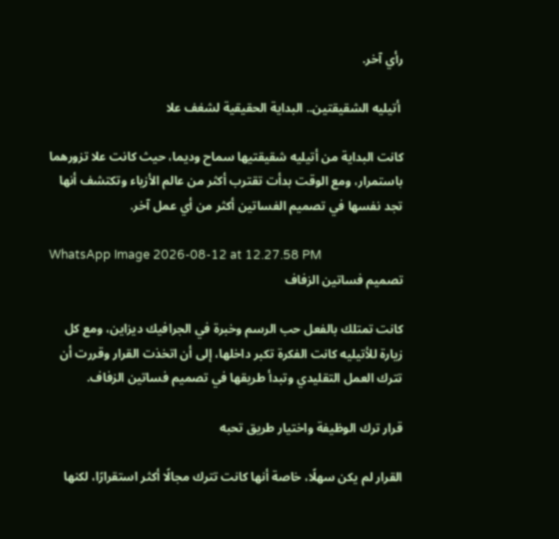رأي آخر.

 أتيليه الشقيقتين.. البداية الحقيقية لشغف علا

كانت البداية من أتيليه شقيقتيها سماح وديما، حيث كانت علا تزورهما باستمرار، ومع الوقت بدأت تقترب أكثر من عالم الأزياء وتكتشف أنها تجد نفسها في تصميم الفساتين أكثر من أي عمل آخر.

WhatsApp Image 2026-08-12 at 12.27.58 PM
تصميم فساتين الزفاف

كانت تمتلك بالفعل حب الرسم وخبرة في الجرافيك ديزاين، ومع كل زيارة للأتيليه كانت الفكرة تكبر داخلها، إلى أن اتخذت القرار وقررت أن تترك العمل التقليدي وتبدأ طريقها في تصميم فساتين الزفاف.

قرار ترك الوظيفة واختيار طريق تحبه

القرار لم يكن سهلًا، خاصة أنها كانت تترك مجالًا أكثر استقرارًا، لكنها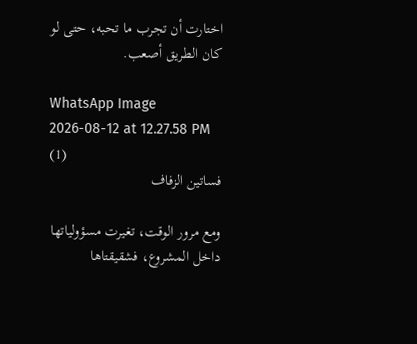اختارت أن تجرب ما تحبه، حتى لو كان الطريق أصعب.

WhatsApp Image 2026-08-12 at 12.27.58 PM (1)
فساتين الزفاف

ومع مرور الوقت، تغيرت مسؤولياتها داخل المشروع، فشقيقتاها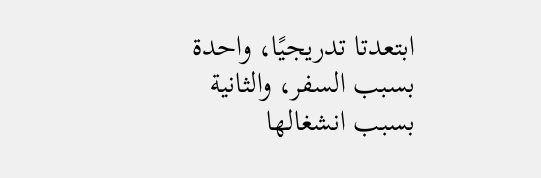ابتعدتا تدريجيًا، واحدة بسبب السفر، والثانية بسبب انشغالها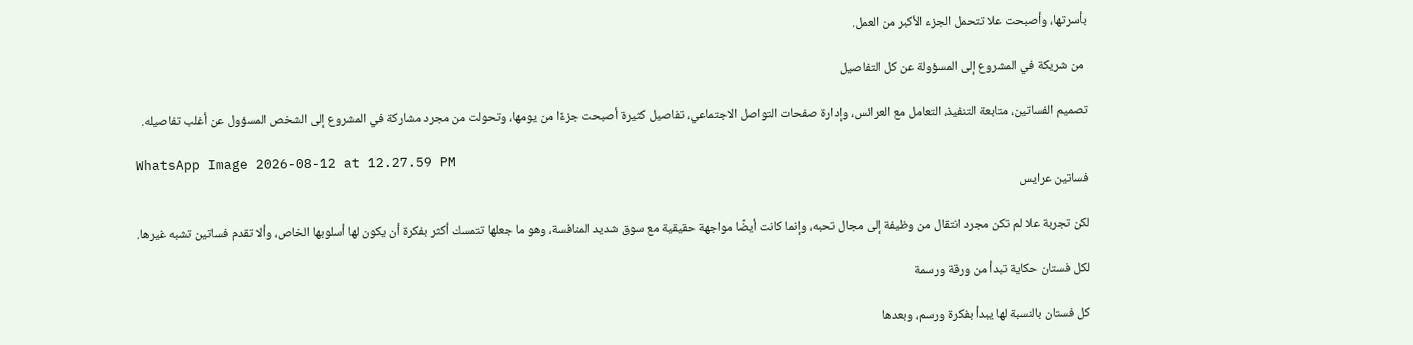بأسرتها، وأصبحت علا تتحمل الجزء الأكبر من العمل.

 من شريكة في المشروع إلى المسؤولة عن كل التفاصيل

تصميم الفساتين، متابعة التنفيذ، التعامل مع العرائس، وإدارة صفحات التواصل الاجتماعي، تفاصيل كثيرة أصبحت جزءًا من يومها، وتحولت من مجرد مشاركة في المشروع إلى الشخص المسؤول عن أغلب تفاصيله.

WhatsApp Image 2026-08-12 at 12.27.59 PM
فساتين عرايس

لكن تجربة علا لم تكن مجرد انتقال من وظيفة إلى مجال تحبه، وإنما كانت أيضًا مواجهة حقيقية مع سوق شديد المنافسة، وهو ما جعلها تتمسك أكثر بفكرة أن يكون لها أسلوبها الخاص، وألا تقدم فساتين تشبه غيرها.

لكل فستان حكاية تبدأ من ورقة ورسمة

كل فستان بالنسبة لها يبدأ بفكرة ورسم، وبعدها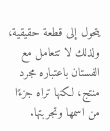يتحول إلى قطعة حقيقية، ولذلك لا تتعامل مع الفستان باعتباره مجرد منتج، لكنها تراه جزءًا من اسمها وتجربتها.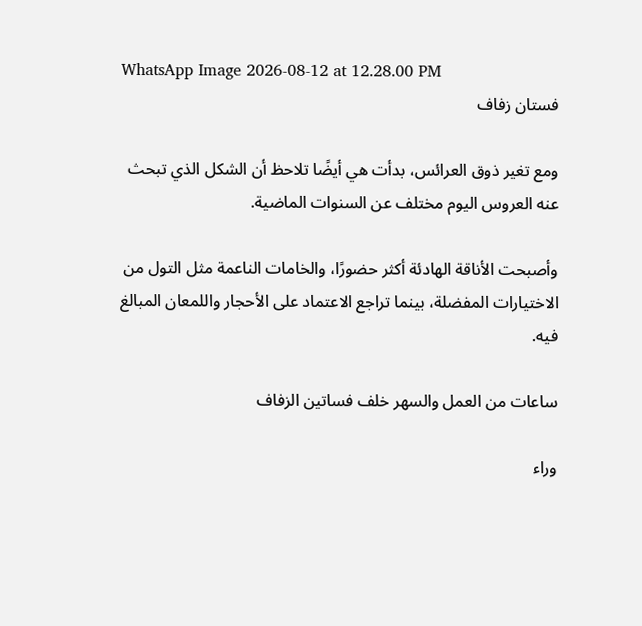WhatsApp Image 2026-08-12 at 12.28.00 PM
فستان زفاف

ومع تغير ذوق العرائس، بدأت هي أيضًا تلاحظ أن الشكل الذي تبحث عنه العروس اليوم مختلف عن السنوات الماضية.

وأصبحت الأناقة الهادئة أكثر حضورًا، والخامات الناعمة مثل التول من الاختيارات المفضلة، بينما تراجع الاعتماد على الأحجار واللمعان المبالغ فيه.

ساعات من العمل والسهر خلف فساتين الزفاف

وراء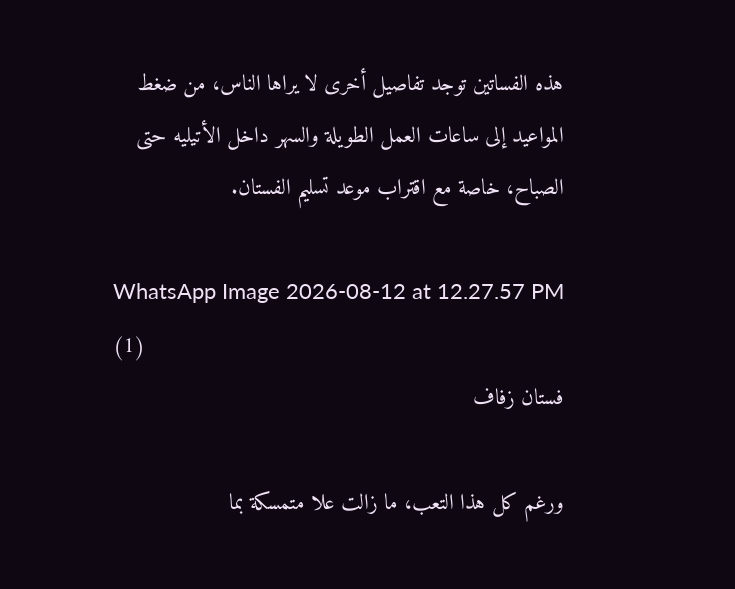هذه الفساتين توجد تفاصيل أخرى لا يراها الناس، من ضغط المواعيد إلى ساعات العمل الطويلة والسهر داخل الأتيليه حتى الصباح، خاصة مع اقتراب موعد تسليم الفستان.

WhatsApp Image 2026-08-12 at 12.27.57 PM (1)
فستان زفاف

ورغم كل هذا التعب، ما زالت علا متمسكة بما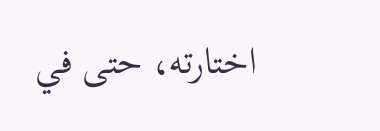اختارته، حتى في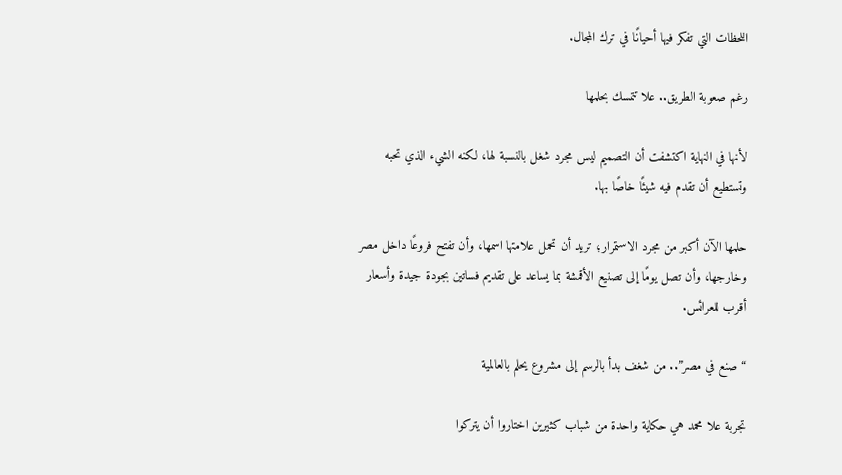اللحظات التي تفكر فيها أحيانًا في ترك المجال.

رغم صعوبة الطريق.. علا تتمسك بحلمها

لأنها في النهاية اكتشفت أن التصميم ليس مجرد شغل بالنسبة لها، لكنه الشيء الذي تحبه وتستطيع أن تقدم فيه شيئًا خاصًا بها.

حلمها الآن أكبر من مجرد الاستمرار؛ تريد أن تحمل علامتها اسمها، وأن تفتح فروعًا داخل مصر وخارجها، وأن تصل يومًا إلى تصنيع الأقمشة بما يساعد على تقديم فساتين بجودة جيدة وأسعار أقرب للعرائس.

“صنع في مصر”.. من شغف بدأ بالرسم إلى مشروع يحلم بالعالمية

تجربة علا محمد هي حكاية واحدة من شباب كثيرين اختاروا أن يتركوا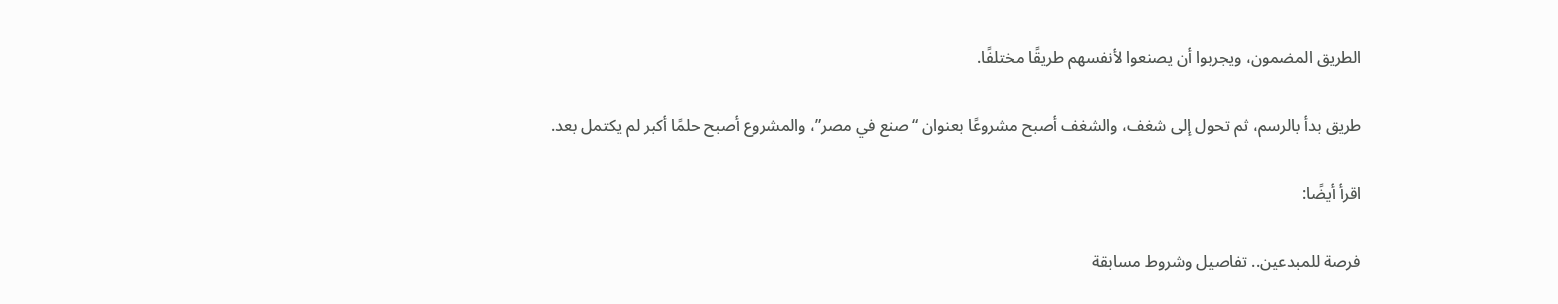الطريق المضمون، ويجربوا أن يصنعوا لأنفسهم طريقًا مختلفًا.

طريق بدأ بالرسم، ثم تحول إلى شغف، والشغف أصبح مشروعًا بعنوان “صنع في مصر”، والمشروع أصبح حلمًا أكبر لم يكتمل بعد.

اقرأ أيضًا:

فرصة للمبدعين.. تفاصيل وشروط مسابقة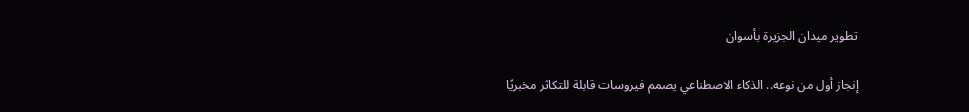تطوير ميدان الجزيرة بأسوان

إنجاز أول من نوعه.. الذكاء الاصطناعي يصمم فيروسات قابلة للتكاثر مخبريًا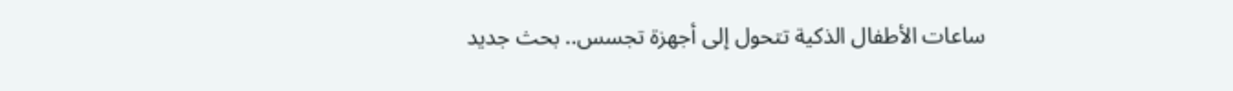ساعات الأطفال الذكية تتحول إلى أجهزة تجسس.. بحث جديد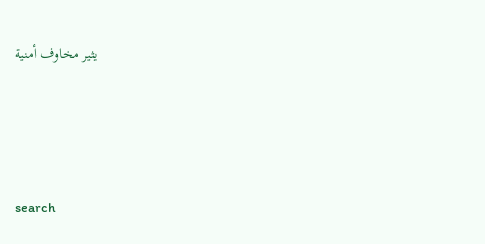يثير مخاوف أمنية




search